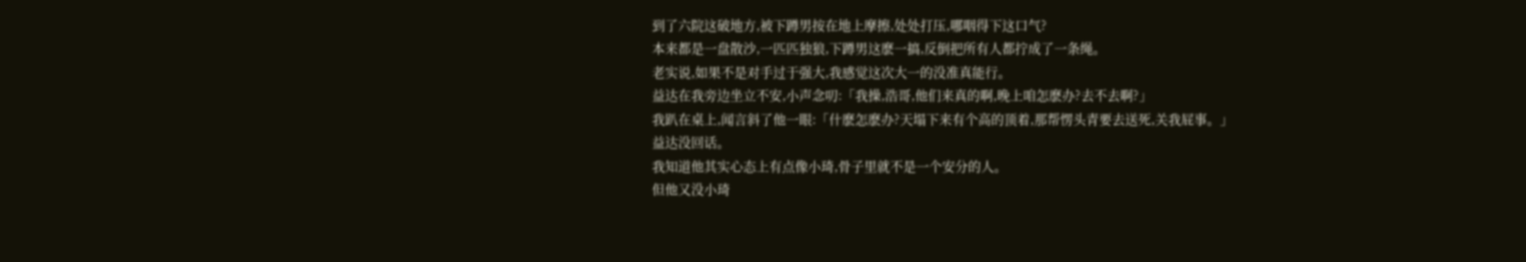到了六院这破地方,被下蹲男按在地上摩擦,处处打压,哪咽得下这口气?
本来都是一盘散沙,一匹匹独狼,下蹲男这麽一搞,反倒把所有人都拧成了一条绳。
老实说,如果不是对手过于强大,我感觉这次大一的没准真能行。
益达在我旁边坐立不安,小声念叨:「我操,浩哥,他们来真的啊,晚上咱怎麽办?去不去啊?」
我趴在桌上,闻言斜了他一眼:「什麽怎麽办?天塌下来有个高的顶着,那帮愣头青要去送死,关我屁事。」
益达没回话。
我知道他其实心态上有点像小琦,骨子里就不是一个安分的人。
但他又没小琦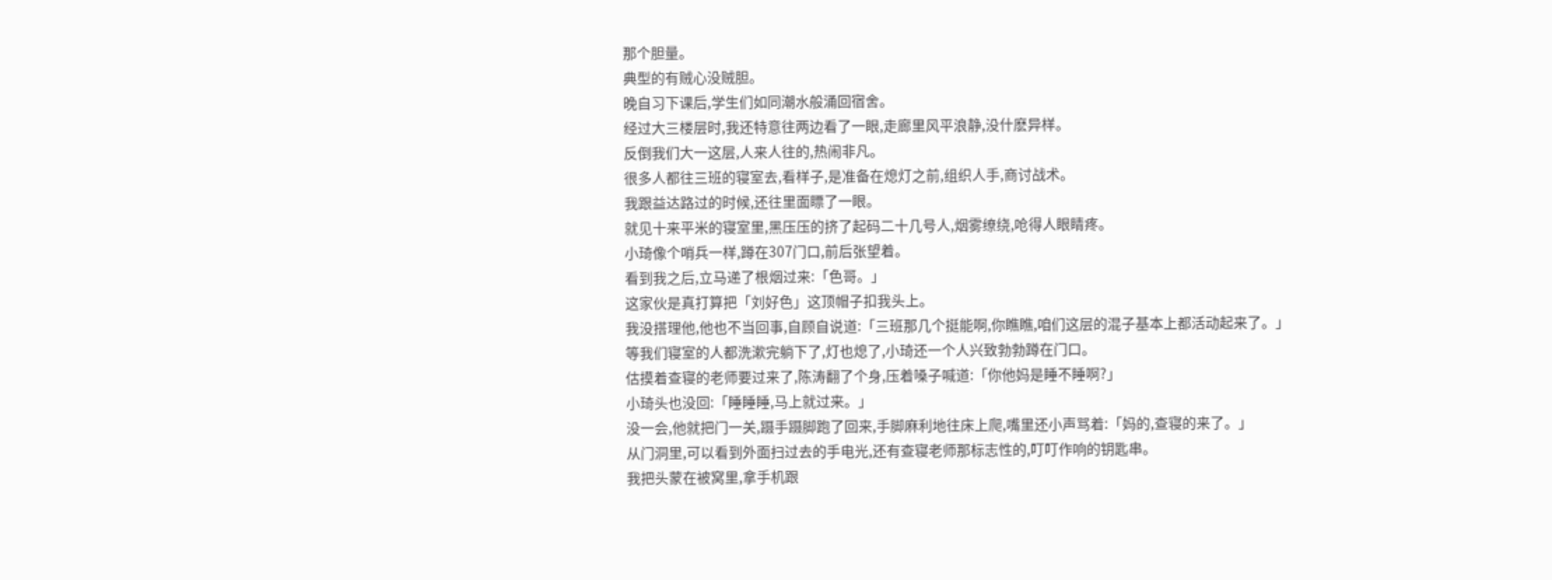那个胆量。
典型的有贼心没贼胆。
晚自习下课后,学生们如同潮水般涌回宿舍。
经过大三楼层时,我还特意往两边看了一眼,走廊里风平浪静,没什麽异样。
反倒我们大一这层,人来人往的,热闹非凡。
很多人都往三班的寝室去,看样子,是准备在熄灯之前,组织人手,商讨战术。
我跟益达路过的时候,还往里面瞟了一眼。
就见十来平米的寝室里,黑压压的挤了起码二十几号人,烟雾缭绕,呛得人眼睛疼。
小琦像个哨兵一样,蹲在307门口,前后张望着。
看到我之后,立马递了根烟过来:「色哥。」
这家伙是真打算把「刘好色」这顶帽子扣我头上。
我没搭理他,他也不当回事,自顾自说道:「三班那几个挺能啊,你瞧瞧,咱们这层的混子基本上都活动起来了。」
等我们寝室的人都洗漱完躺下了,灯也熄了,小琦还一个人兴致勃勃蹲在门口。
估摸着查寝的老师要过来了,陈涛翻了个身,压着嗓子喊道:「你他妈是睡不睡啊?」
小琦头也没回:「睡睡睡,马上就过来。」
没一会,他就把门一关,蹑手蹑脚跑了回来,手脚麻利地往床上爬,嘴里还小声骂着:「妈的,查寝的来了。」
从门洞里,可以看到外面扫过去的手电光,还有查寝老师那标志性的,叮叮作响的钥匙串。
我把头蒙在被窝里,拿手机跟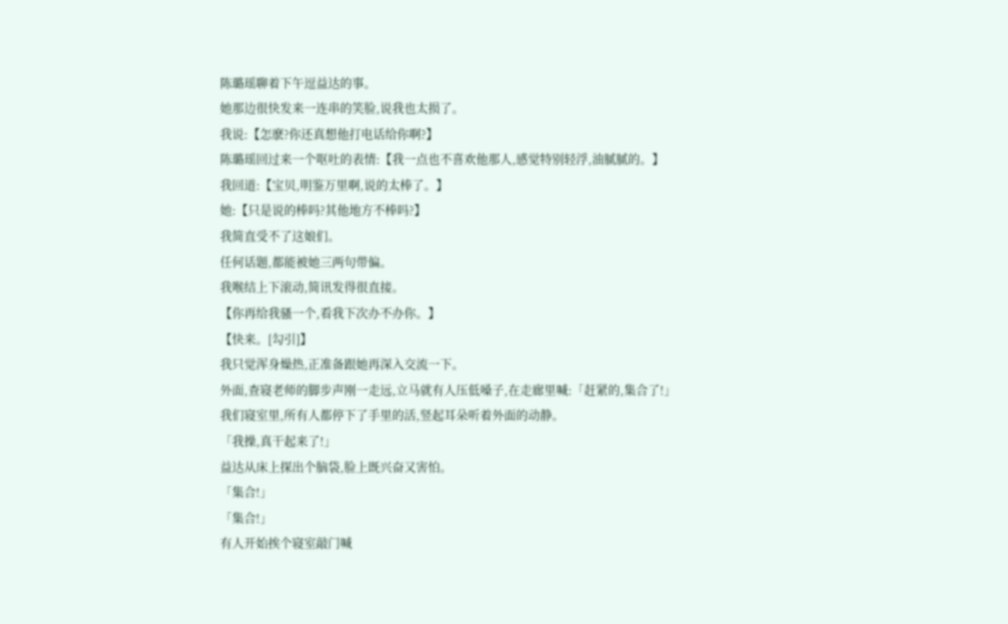陈璐瑶聊着下午逗益达的事。
她那边很快发来一连串的笑脸,说我也太损了。
我说:【怎麽?你还真想他打电话给你啊?】
陈璐瑶回过来一个呕吐的表情:【我一点也不喜欢他那人,感觉特别轻浮,油腻腻的。】
我回道:【宝贝,明鉴万里啊,说的太棒了。】
她:【只是说的棒吗?其他地方不棒吗?】
我简直受不了这娘们。
任何话题,都能被她三两句带偏。
我喉结上下滚动,简讯发得很直接。
【你再给我骚一个,看我下次办不办你。】
【快来。[勾引]】
我只觉浑身燥热,正准备跟她再深入交流一下。
外面,查寝老师的脚步声刚一走远,立马就有人压低嗓子,在走廊里喊:「赶紧的,集合了!」
我们寝室里,所有人都停下了手里的活,竖起耳朵听着外面的动静。
「我操,真干起来了!」
益达从床上探出个脑袋,脸上既兴奋又害怕。
「集合!」
「集合!」
有人开始挨个寝室敲门喊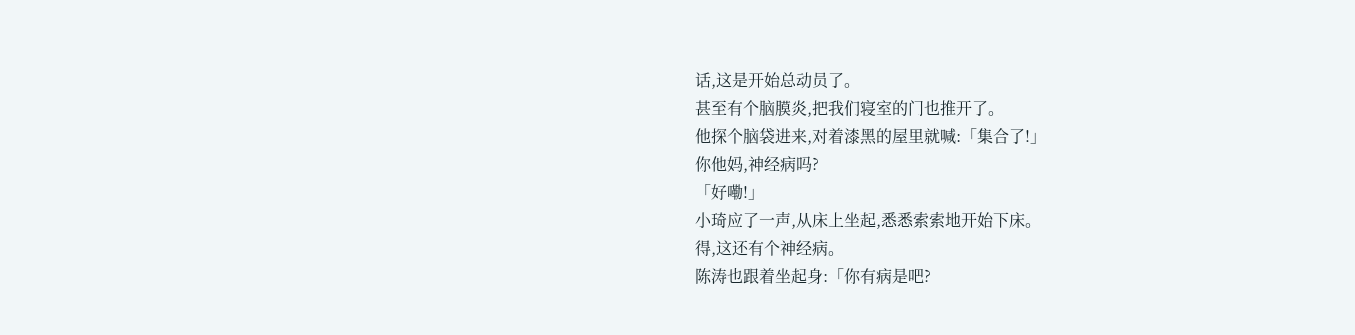话,这是开始总动员了。
甚至有个脑膜炎,把我们寝室的门也推开了。
他探个脑袋进来,对着漆黑的屋里就喊:「集合了!」
你他妈,神经病吗?
「好嘞!」
小琦应了一声,从床上坐起,悉悉索索地开始下床。
得,这还有个神经病。
陈涛也跟着坐起身:「你有病是吧?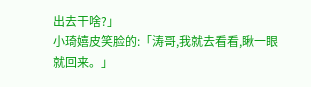出去干啥?」
小琦嬉皮笑脸的:「涛哥,我就去看看,瞅一眼就回来。」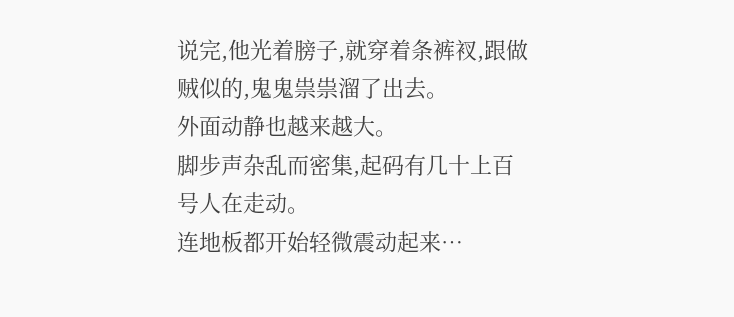说完,他光着膀子,就穿着条裤衩,跟做贼似的,鬼鬼祟祟溜了出去。
外面动静也越来越大。
脚步声杂乱而密集,起码有几十上百号人在走动。
连地板都开始轻微震动起来…